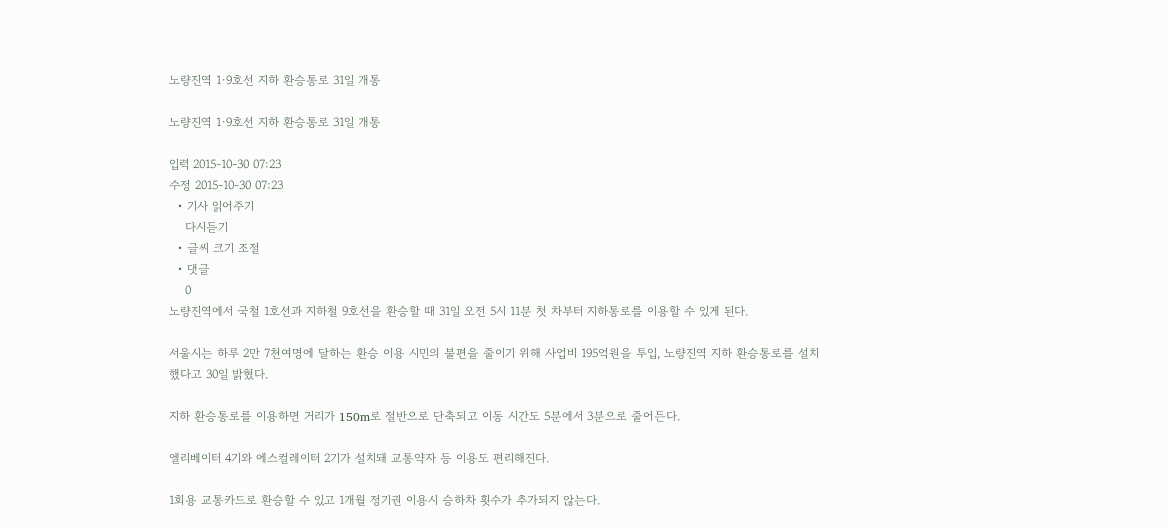노량진역 1·9호선 지하 환승통로 31일 개통

노량진역 1·9호선 지하 환승통로 31일 개통

입력 2015-10-30 07:23
수정 2015-10-30 07:23
  • 기사 읽어주기
    다시듣기
  • 글씨 크기 조절
  • 댓글
    0
노량진역에서 국철 1호선과 지하철 9호선을 환승할 때 31일 오전 5시 11분 첫 차부터 지하통로를 이용할 수 있게 된다.

서울시는 하루 2만 7천여명에 달하는 환승 이용 시민의 불편을 줄이기 위해 사업비 195억원을 투입, 노량진역 지하 환승통로를 설치했다고 30일 밝혔다.

지하 환승통로를 이용하면 거리가 150m로 절반으로 단축되고 이동 시간도 5분에서 3분으로 줄어든다.

엘리베이터 4기와 에스컬레이터 2기가 설치돼 교통약자 등 이용도 편리해진다.

1회용 교통카드로 환승할 수 있고 1개월 정기권 이용시 승하차 횟수가 추가되지 않는다.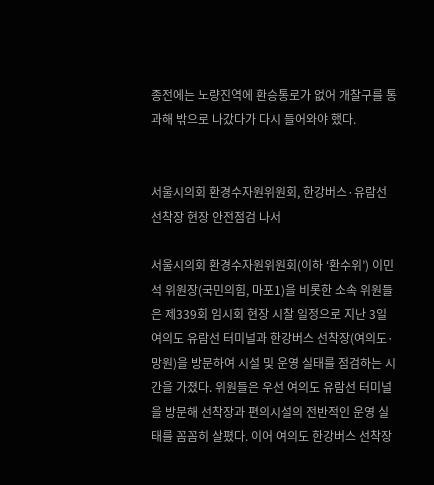종전에는 노량진역에 환승통로가 없어 개찰구를 통과해 밖으로 나갔다가 다시 들어와야 했다.


서울시의회 환경수자원위원회, 한강버스·유람선 선착장 현장 안전점검 나서

서울시의회 환경수자원위원회(이하 ‘환수위’) 이민석 위원장(국민의힘, 마포1)을 비롯한 소속 위원들은 제339회 임시회 현장 시찰 일정으로 지난 3일 여의도 유람선 터미널과 한강버스 선착장(여의도·망원)을 방문하여 시설 및 운영 실태를 점검하는 시간을 가졌다. 위원들은 우선 여의도 유람선 터미널을 방문해 선착장과 편의시설의 전반적인 운영 실태를 꼼꼼히 살폈다. 이어 여의도 한강버스 선착장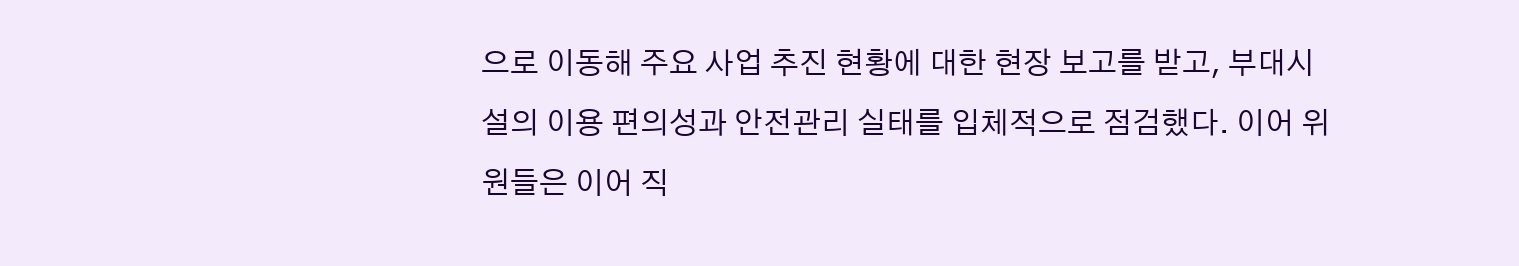으로 이동해 주요 사업 추진 현황에 대한 현장 보고를 받고, 부대시설의 이용 편의성과 안전관리 실태를 입체적으로 점검했다. 이어 위원들은 이어 직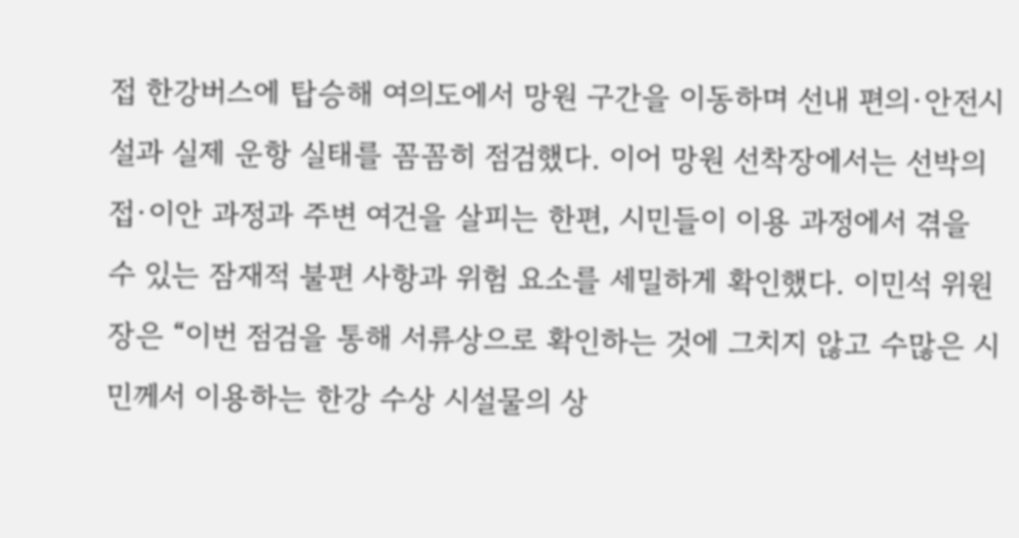접 한강버스에 탑승해 여의도에서 망원 구간을 이동하며 선내 편의·안전시설과 실제 운항 실태를 꼼꼼히 점검했다. 이어 망원 선착장에서는 선박의 접·이안 과정과 주변 여건을 살피는 한편, 시민들이 이용 과정에서 겪을 수 있는 잠재적 불편 사항과 위험 요소를 세밀하게 확인했다. 이민석 위원장은 “이번 점검을 통해 서류상으로 확인하는 것에 그치지 않고 수많은 시민께서 이용하는 한강 수상 시설물의 상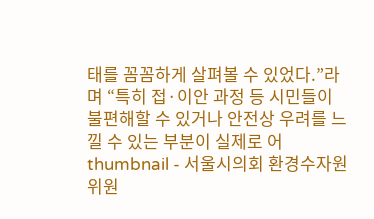태를 꼼꼼하게 살펴볼 수 있었다.”라며 “특히 접·이안 과정 등 시민들이 불편해할 수 있거나 안전상 우려를 느낄 수 있는 부분이 실제로 어
thumbnail - 서울시의회 환경수자원위원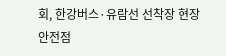회, 한강버스·유람선 선착장 현장 안전점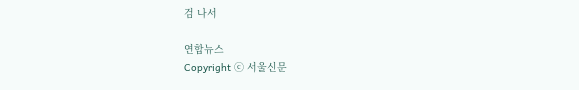검 나서

연합뉴스
Copyright ⓒ 서울신문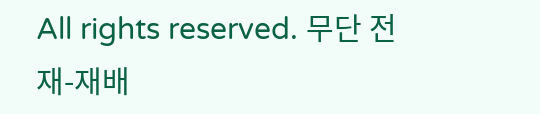All rights reserved. 무단 전재-재배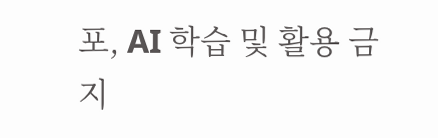포, AI 학습 및 활용 금지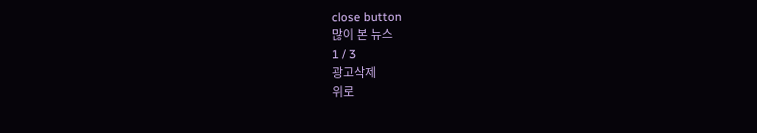close button
많이 본 뉴스
1 / 3
광고삭제
위로